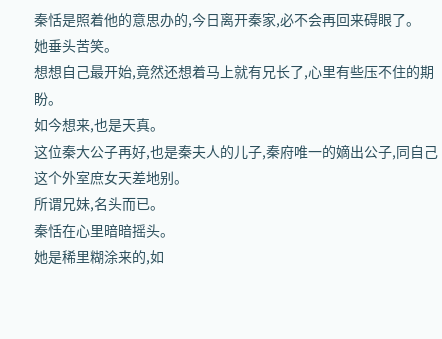秦恬是照着他的意思办的,今日离开秦家,必不会再回来碍眼了。
她垂头苦笑。
想想自己最开始,竟然还想着马上就有兄长了,心里有些压不住的期盼。
如今想来,也是天真。
这位秦大公子再好,也是秦夫人的儿子,秦府唯一的嫡出公子,同自己这个外室庶女天差地别。
所谓兄妹,名头而已。
秦恬在心里暗暗摇头。
她是稀里糊涂来的,如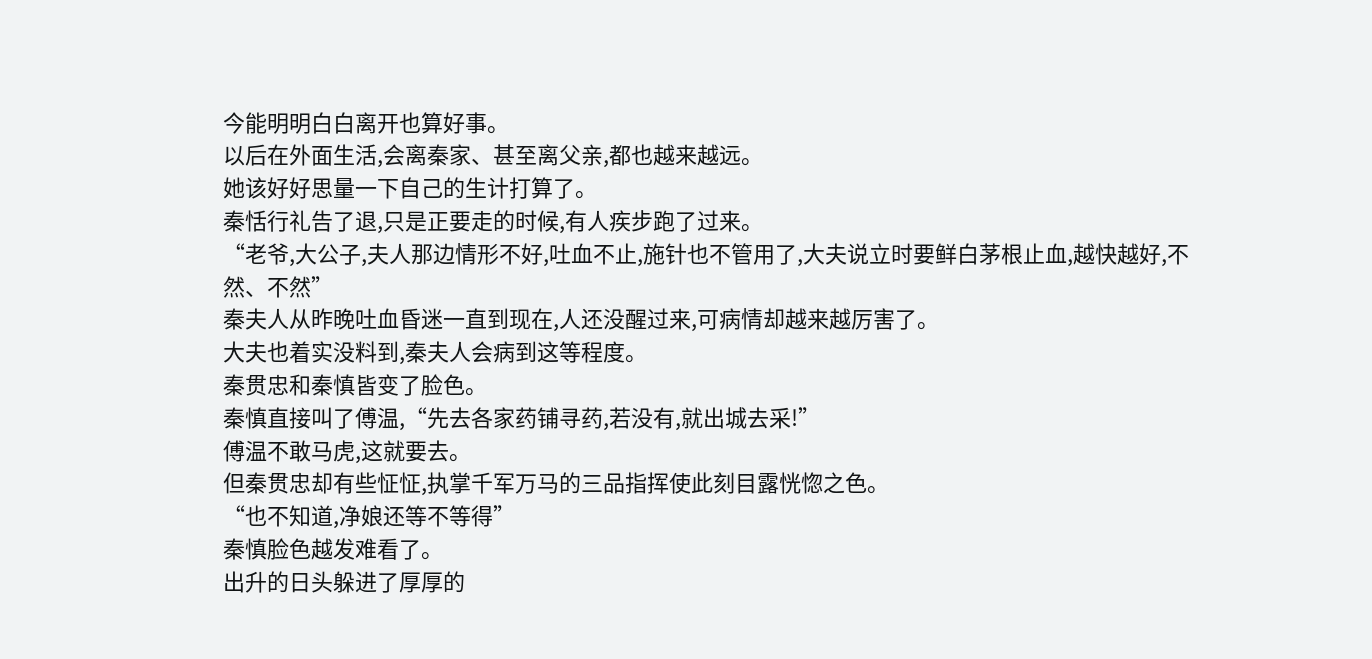今能明明白白离开也算好事。
以后在外面生活,会离秦家、甚至离父亲,都也越来越远。
她该好好思量一下自己的生计打算了。
秦恬行礼告了退,只是正要走的时候,有人疾步跑了过来。
“老爷,大公子,夫人那边情形不好,吐血不止,施针也不管用了,大夫说立时要鲜白茅根止血,越快越好,不然、不然”
秦夫人从昨晚吐血昏迷一直到现在,人还没醒过来,可病情却越来越厉害了。
大夫也着实没料到,秦夫人会病到这等程度。
秦贯忠和秦慎皆变了脸色。
秦慎直接叫了傅温,“先去各家药铺寻药,若没有,就出城去采!”
傅温不敢马虎,这就要去。
但秦贯忠却有些怔怔,执掌千军万马的三品指挥使此刻目露恍惚之色。
“也不知道,净娘还等不等得”
秦慎脸色越发难看了。
出升的日头躲进了厚厚的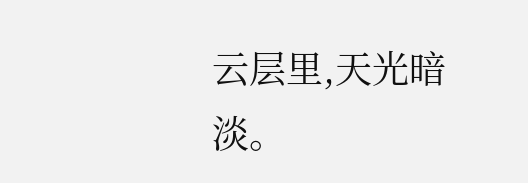云层里,天光暗淡。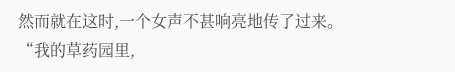然而就在这时,一个女声不甚响亮地传了过来。
“我的草药园里,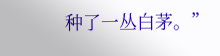种了一丛白茅。”